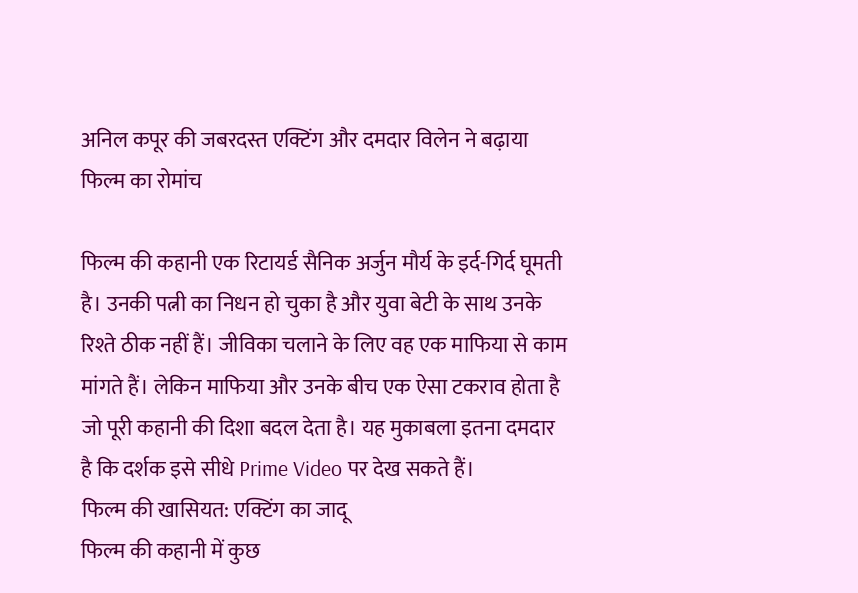अनिल कपूर की जबरदस्त एक्टिंग और दमदार विलेन ने बढ़ाया फिल्म का रोमांच

फिल्म की कहानी एक रिटायर्ड सैनिक अर्जुन मौर्य के इर्द-गिर्द घूमती है। उनकी पत्नी का निधन हो चुका है और युवा बेटी के साथ उनके रिश्ते ठीक नहीं हैं। जीविका चलाने के लिए वह एक माफिया से काम मांगते हैं। लेकिन माफिया और उनके बीच एक ऐसा टकराव होता है जो पूरी कहानी की दिशा बदल देता है। यह मुकाबला इतना दमदार है कि दर्शक इसे सीधे Prime Video पर देख सकते हैं।
फिल्म की खासियत: एक्टिंग का जादू
फिल्म की कहानी में कुछ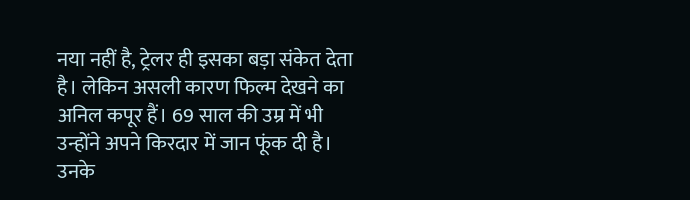नया नहीं है, ट्रेलर ही इसका बड़ा संकेत देता है। लेकिन असली कारण फिल्म देखने का अनिल कपूर हैं। 69 साल की उम्र में भी उन्होंने अपने किरदार में जान फूंक दी है। उनके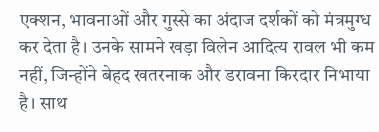एक्शन, भावनाओं और गुस्से का अंदाज दर्शकों को मंत्रमुग्ध कर देता है। उनके सामने खड़ा विलेन आदित्य रावल भी कम नहीं, जिन्होंने बेहद खतरनाक और डरावना किरदार निभाया है। साथ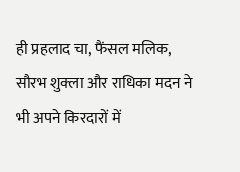ही प्रहलाद चा, फैंसल मलिक, सौरभ शुक्ला और राधिका मदन ने भी अपने किरदारों में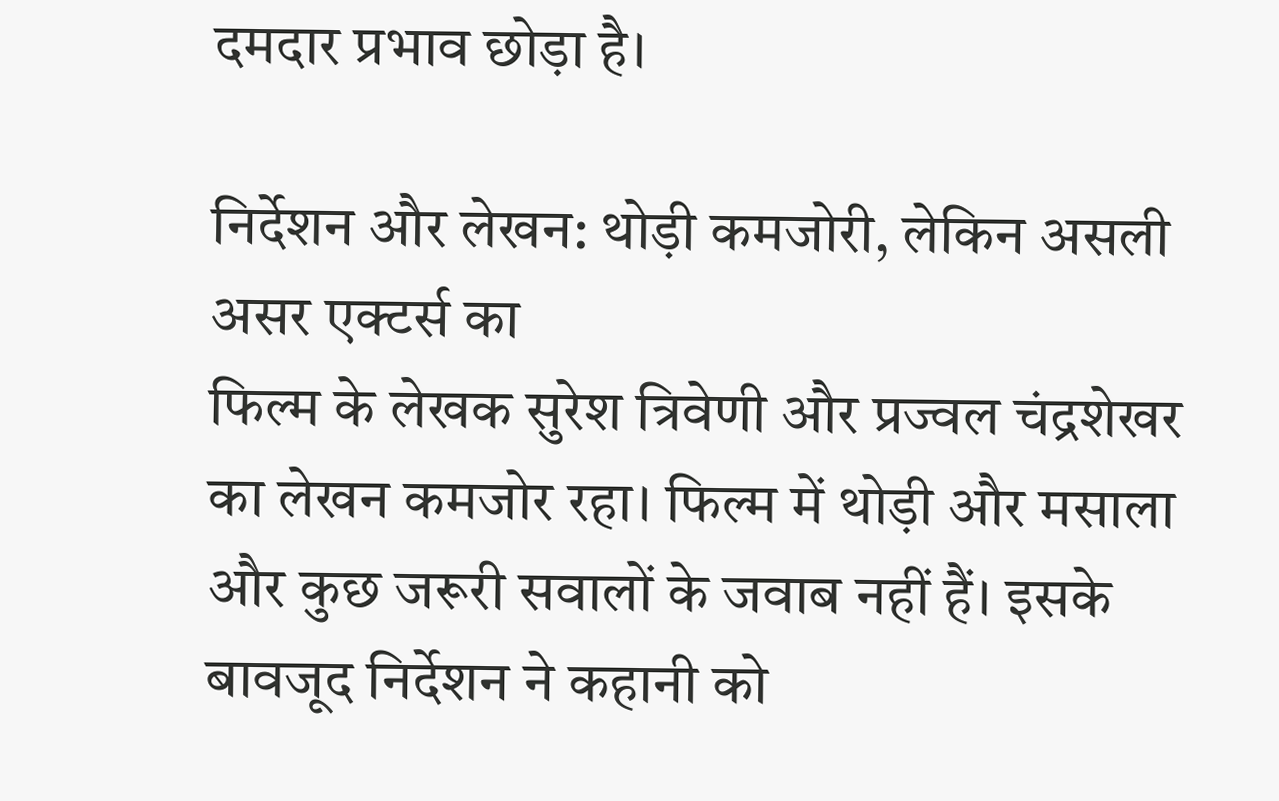दमदार प्रभाव छोड़ा है।

निर्देशन और लेखन: थोड़ी कमजोरी, लेकिन असली असर एक्टर्स का
फिल्म के लेखक सुरेश त्रिवेणी और प्रज्वल चंद्रशेखर का लेखन कमजोर रहा। फिल्म में थोड़ी और मसाला और कुछ जरूरी सवालों के जवाब नहीं हैं। इसके बावजूद निर्देशन ने कहानी को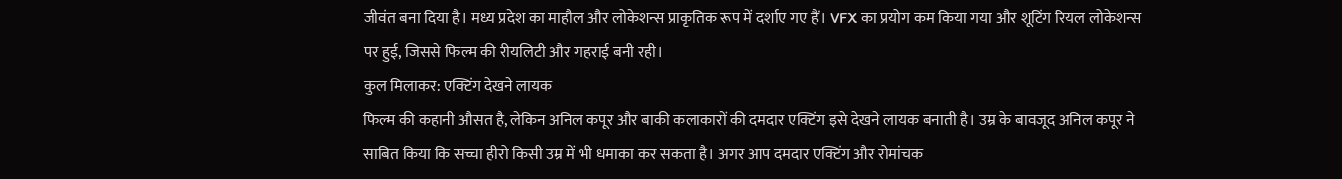जीवंत बना दिया है। मध्य प्रदेश का माहौल और लोकेशन्स प्राकृतिक रूप में दर्शाए गए हैं। VFX का प्रयोग कम किया गया और शूटिंग रियल लोकेशन्स पर हुई, जिससे फिल्म की रीयलिटी और गहराई बनी रही।
कुल मिलाकर: एक्टिंग देखने लायक
फिल्म की कहानी औसत है, लेकिन अनिल कपूर और बाकी कलाकारों की दमदार एक्टिंग इसे देखने लायक बनाती है। उम्र के बावजूद अनिल कपूर ने साबित किया कि सच्चा हीरो किसी उम्र में भी धमाका कर सकता है। अगर आप दमदार एक्टिंग और रोमांचक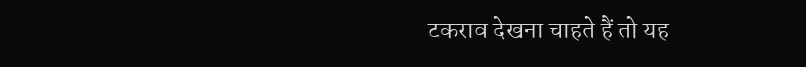टकराव देखना चाहते हैं तो यह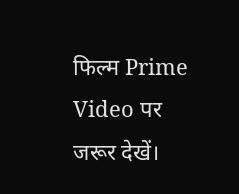फिल्म Prime Video पर जरूर देखें।